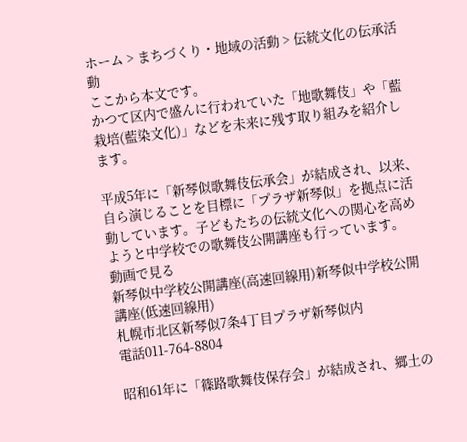ホーム > まちづくり・地域の活動 > 伝統文化の伝承活動
ここから本文です。
かつて区内で盛んに行われていた「地歌舞伎」や「藍栽培(藍染文化)」などを未来に残す取り組みを紹介します。

平成5年に「新琴似歌舞伎伝承会」が結成され、以来、自ら演じることを目標に「プラザ新琴似」を拠点に活動しています。子どもたちの伝統文化への関心を高めようと中学校での歌舞伎公開講座も行っています。
動画で見る
新琴似中学校公開講座(高速回線用)新琴似中学校公開講座(低速回線用)
札幌市北区新琴似7条4丁目プラザ新琴似内
電話011-764-8804

昭和61年に「篠路歌舞伎保存会」が結成され、郷土の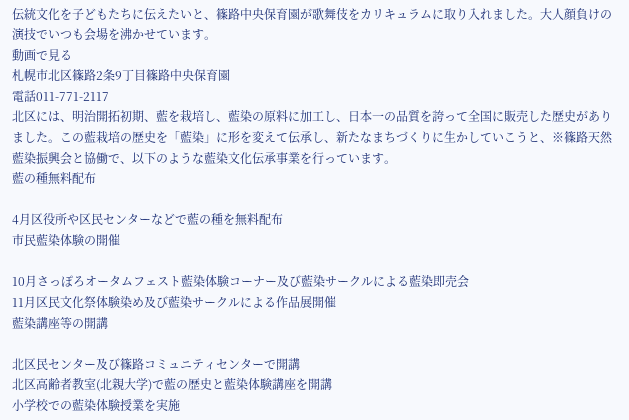伝統文化を子どもたちに伝えたいと、篠路中央保育園が歌舞伎をカリキュラムに取り入れました。大人顔負けの演技でいつも会場を沸かせています。
動画で見る
札幌市北区篠路2条9丁目篠路中央保育園
電話011-771-2117
北区には、明治開拓初期、藍を栽培し、藍染の原料に加工し、日本一の品質を誇って全国に販売した歴史がありました。この藍栽培の歴史を「藍染」に形を変えて伝承し、新たなまちづくりに生かしていこうと、※篠路天然藍染振興会と協働で、以下のような藍染文化伝承事業を行っています。
藍の種無料配布

4月区役所や区民センターなどで藍の種を無料配布
市民藍染体験の開催

10月さっぽろオータムフェスト藍染体験コーナー及び藍染サークルによる藍染即売会
11月区民文化祭体験染め及び藍染サークルによる作品展開催
藍染講座等の開講

北区民センター及び篠路コミュニティセンターで開講
北区高齢者教室(北親大学)で藍の歴史と藍染体験講座を開講
小学校での藍染体験授業を実施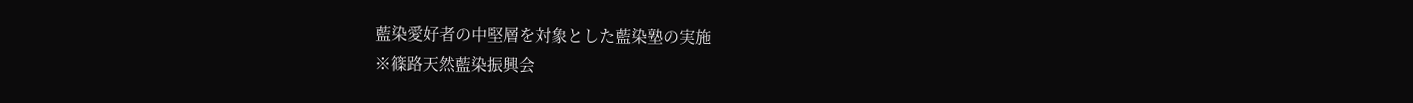藍染愛好者の中堅層を対象とした藍染塾の実施
※篠路天然藍染振興会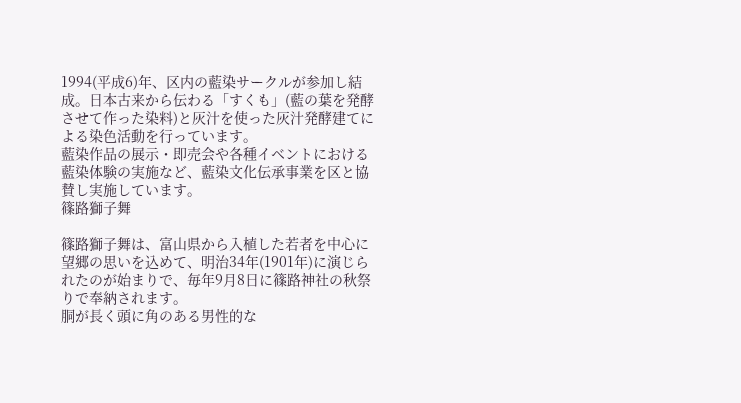1994(平成6)年、区内の藍染サークルが参加し結成。日本古来から伝わる「すくも」(藍の葉を発酵させて作った染料)と灰汁を使った灰汁発酵建てによる染色活動を行っています。
藍染作品の展示・即売会や各種イベントにおける藍染体験の実施など、藍染文化伝承事業を区と協賛し実施しています。
篠路獅子舞

篠路獅子舞は、富山県から入植した若者を中心に望郷の思いを込めて、明治34年(1901年)に演じられたのが始まりで、毎年9月8日に篠路神社の秋祭りで奉納されます。
胴が長く頭に角のある男性的な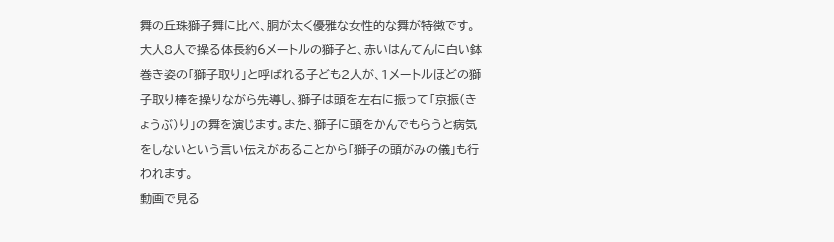舞の丘珠獅子舞に比べ、胴が太く優雅な女性的な舞が特徴です。大人8人で操る体長約6メートルの獅子と、赤いはんてんに白い鉢巻き姿の「獅子取り」と呼ばれる子ども2人が、1メートルほどの獅子取り棒を操りながら先導し、獅子は頭を左右に振って「京振(きょうぶ)り」の舞を演じます。また、獅子に頭をかんでもらうと病気をしないという言い伝えがあることから「獅子の頭がみの儀」も行われます。
動画で見る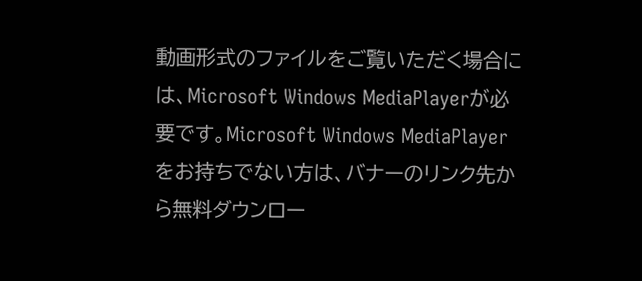動画形式のファイルをご覧いただく場合には、Microsoft Windows MediaPlayerが必要です。Microsoft Windows MediaPlayerをお持ちでない方は、バナーのリンク先から無料ダウンロー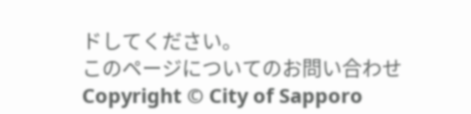ドしてください。
このページについてのお問い合わせ
Copyright © City of Sapporo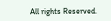All rights Reserved.